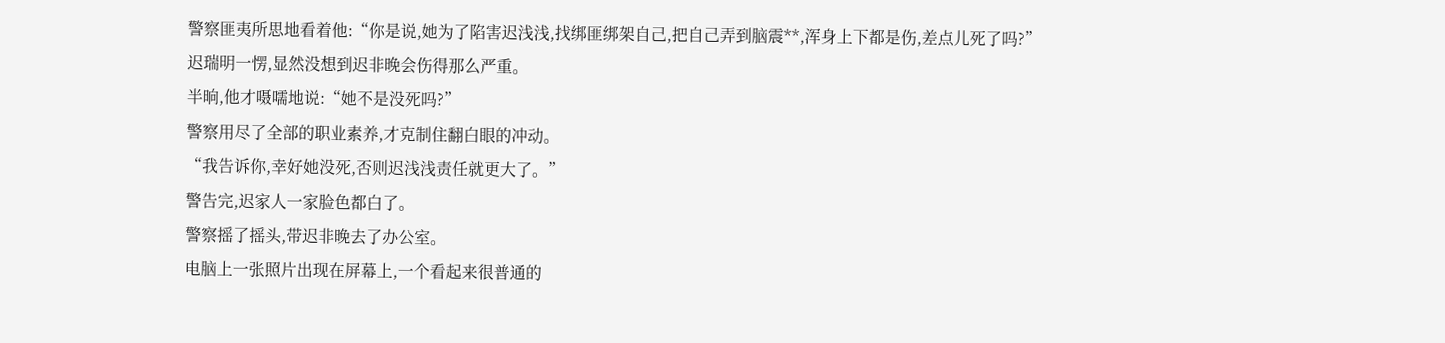警察匪夷所思地看着他:“你是说,她为了陷害迟浅浅,找绑匪绑架自己,把自己弄到脑震**,浑身上下都是伤,差点儿死了吗?”
迟瑞明一愣,显然没想到迟非晚会伤得那么严重。
半晌,他才嗫嚅地说:“她不是没死吗?”
警察用尽了全部的职业素养,才克制住翻白眼的冲动。
“我告诉你,幸好她没死,否则迟浅浅责任就更大了。”
警告完,迟家人一家脸色都白了。
警察摇了摇头,带迟非晚去了办公室。
电脑上一张照片出现在屏幕上,一个看起来很普通的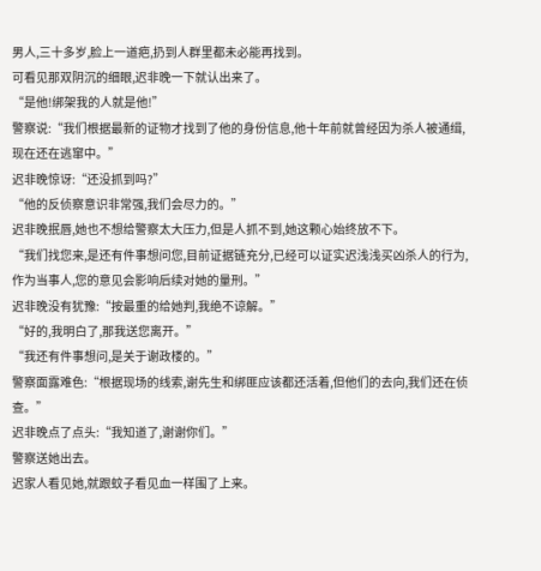男人,三十多岁,脸上一道疤,扔到人群里都未必能再找到。
可看见那双阴沉的细眼,迟非晚一下就认出来了。
“是他!绑架我的人就是他!”
警察说:“我们根据最新的证物才找到了他的身份信息,他十年前就曾经因为杀人被通缉,现在还在逃窜中。”
迟非晚惊讶:“还没抓到吗?”
“他的反侦察意识非常强,我们会尽力的。”
迟非晚抿唇,她也不想给警察太大压力,但是人抓不到,她这颗心始终放不下。
“我们找您来,是还有件事想问您,目前证据链充分,已经可以证实迟浅浅买凶杀人的行为,作为当事人,您的意见会影响后续对她的量刑。”
迟非晚没有犹豫:“按最重的给她判,我绝不谅解。”
“好的,我明白了,那我送您离开。”
“我还有件事想问,是关于谢政楼的。”
警察面露难色:“根据现场的线索,谢先生和绑匪应该都还活着,但他们的去向,我们还在侦查。”
迟非晚点了点头:“我知道了,谢谢你们。”
警察送她出去。
迟家人看见她,就跟蚊子看见血一样围了上来。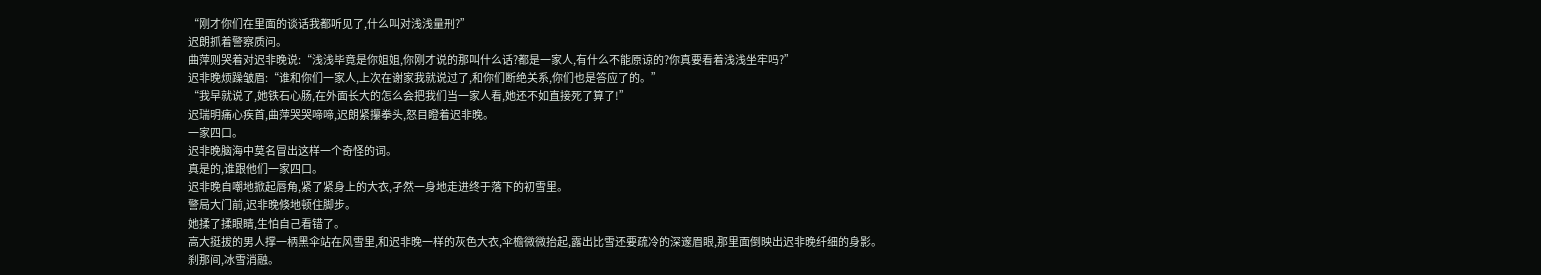“刚才你们在里面的谈话我都听见了,什么叫对浅浅量刑?”
迟朗抓着警察质问。
曲萍则哭着对迟非晚说:“浅浅毕竟是你姐姐,你刚才说的那叫什么话?都是一家人,有什么不能原谅的?你真要看着浅浅坐牢吗?”
迟非晚烦躁皱眉:“谁和你们一家人,上次在谢家我就说过了,和你们断绝关系,你们也是答应了的。”
“我早就说了,她铁石心肠,在外面长大的怎么会把我们当一家人看,她还不如直接死了算了!”
迟瑞明痛心疾首,曲萍哭哭啼啼,迟朗紧攥拳头,怒目瞪着迟非晚。
一家四口。
迟非晚脑海中莫名冒出这样一个奇怪的词。
真是的,谁跟他们一家四口。
迟非晚自嘲地掀起唇角,紧了紧身上的大衣,孑然一身地走进终于落下的初雪里。
警局大门前,迟非晚倏地顿住脚步。
她揉了揉眼睛,生怕自己看错了。
高大挺拔的男人撑一柄黑伞站在风雪里,和迟非晚一样的灰色大衣,伞檐微微抬起,露出比雪还要疏冷的深邃眉眼,那里面倒映出迟非晚纤细的身影。
刹那间,冰雪消融。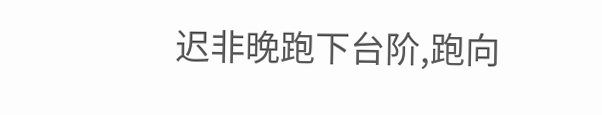迟非晚跑下台阶,跑向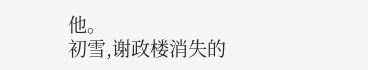他。
初雪,谢政楼消失的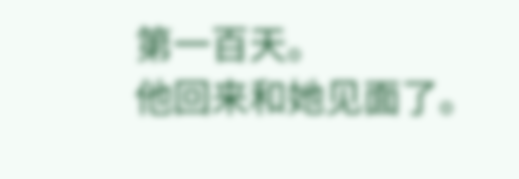第一百天。
他回来和她见面了。